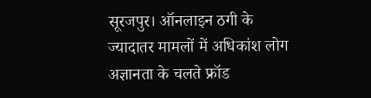सूरजपुर। ऑनलाइन ठगी के ज्यादातर मामलों में अधिकांश लोग अज्ञानता के चलते फ्रॉड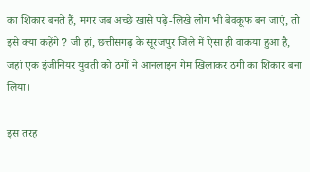का शिकार बनते हैं, मगर जब अच्छे खासे पढ़े-लिखे लोग भी बेवकूफ बन जाएं, तो इसे क्या कहेंगे ? जी हां, छत्तीसगढ़ के सूरजपुर जिले में ऐसा ही वाकया हुआ है, जहां एक इंजीनियर युवती को ठगों ने आनलाइन गेम खिलाकर ठगी का शिकार बना लिया।

इस तरह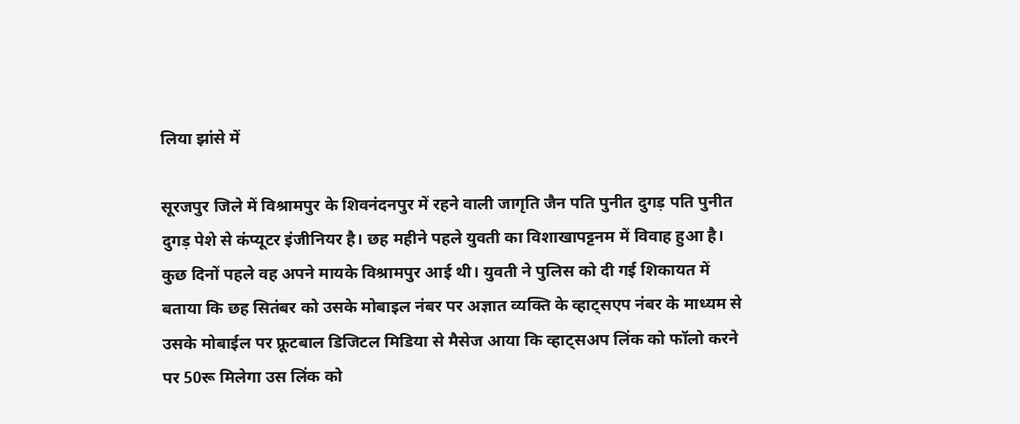लिया झांसे में

सूरजपुर जिले में विश्रामपुर के शिवनंदनपुर में रहने वाली जागृति जैन पति पुनीत दुगड़ पति पुनीत दुगड़ पेशे से कंप्यूटर इंजीनियर है। छह महीने पहले युवती का विशाखापट्टनम में विवाह हुआ है। कुछ दिनों पहले वह अपने मायके विश्रामपुर आई थी। युवती ने पुलिस को दी गई शिकायत में बताया कि छह सितंबर को उसके मोबाइल नंबर पर अज्ञात व्यक्ति के व्हाट्सएप नंबर के माध्यम से उसके मोबाईल पर फ्रूटबाल डिजिटल मिडिया से मैसेज आया कि व्हाट्सअप लिंक को फॉलो करने पर 50रू मिलेगा उस लिंक को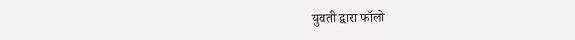युवती द्वारा फॉलो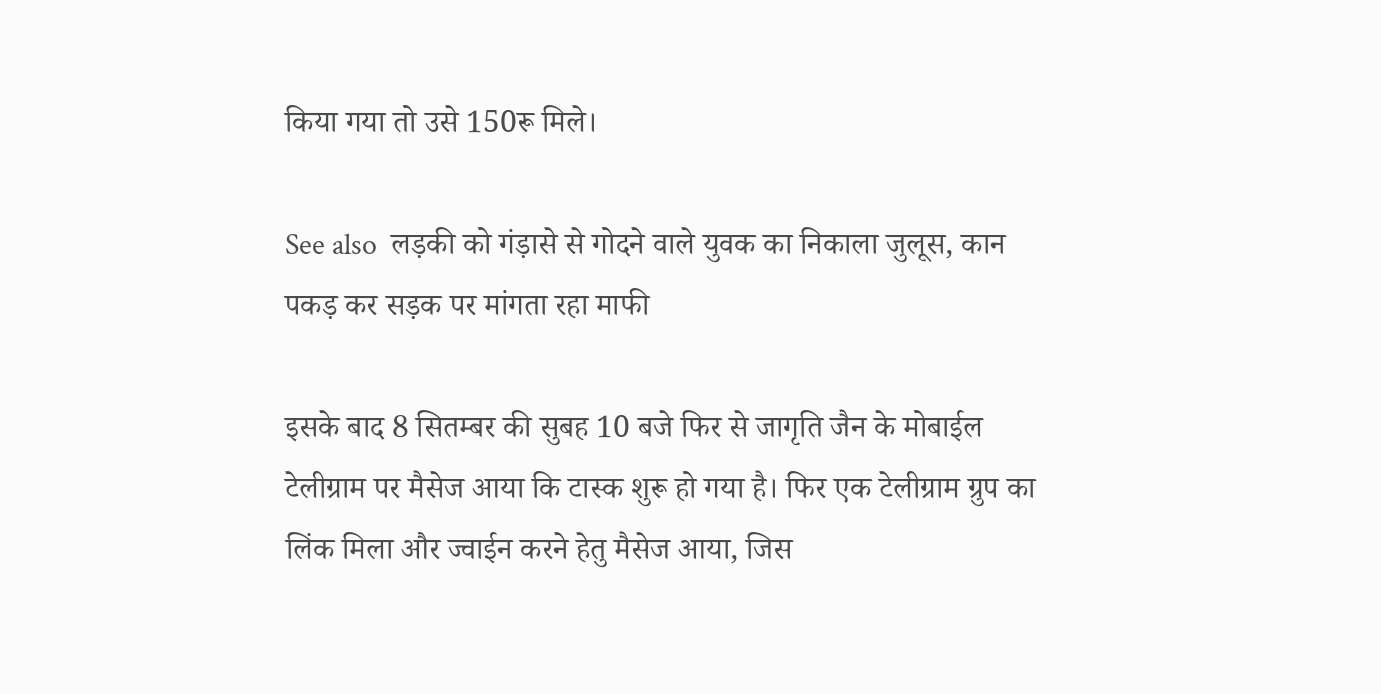किया गया तो उसे 150रू मिले।

See also  लड़की को गंड़ासे से गोदने वाले युवक का निकाला जुलूस, कान पकड़ कर सड़क पर मांगता रहा माफी

इसके बाद 8 सितम्बर की सुबह 10 बजे फिर से जागृति जैन के मोबाईल टेलीग्राम पर मैसेज आया कि टास्क शुरू हो गया है। फिर एक टेलीग्राम ग्रुप का लिंक मिला और ज्वाईन करने हेतु मैसेज आया, जिस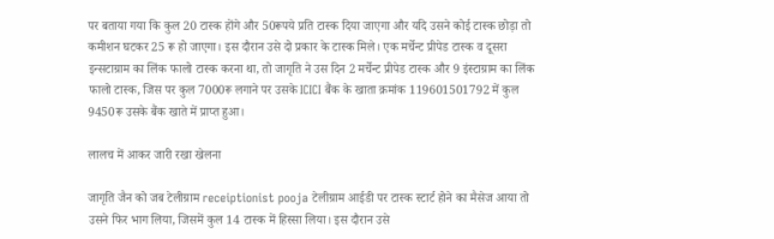पर बताया गया कि कुल 20 टास्क होंगे और 50रूपये प्रति टास्क दिया जाएगा और यदि उसने कोई टास्क छोड़ा तो कमीशन घटकर 25 रू हो जाएगा। इस दौरान उसे दो प्रकार के टास्क मिले। एक मर्चेन्ट प्रीपेड टास्क व दूसरा इन्सटाग्राम का लिंक फालो टास्क करना था, तो जागृति ने उस दिन 2 मर्चेन्ट प्रीपेड टास्क और 9 इंस्टाग्राम का लिंक फालो टास्क, जिस पर कुल 7000रू लगाने पर उसके ICICI बैंक के खाता क्रमांक 119601501792 में कुल 9450रू उसके बैंक खाते में प्राप्त हुआ।

लालच में आकर जारी रखा खेलना

जागृति जैन को जब टेलीग्राम receiptionist pooja टेलीग्राम आईडी पर टास्क स्टार्ट होने का मैसेज आया तो उसने फिर भाग लिया, जिसमें कुल 14 टास्क में हिस्सा लिया। इस दौरान उसे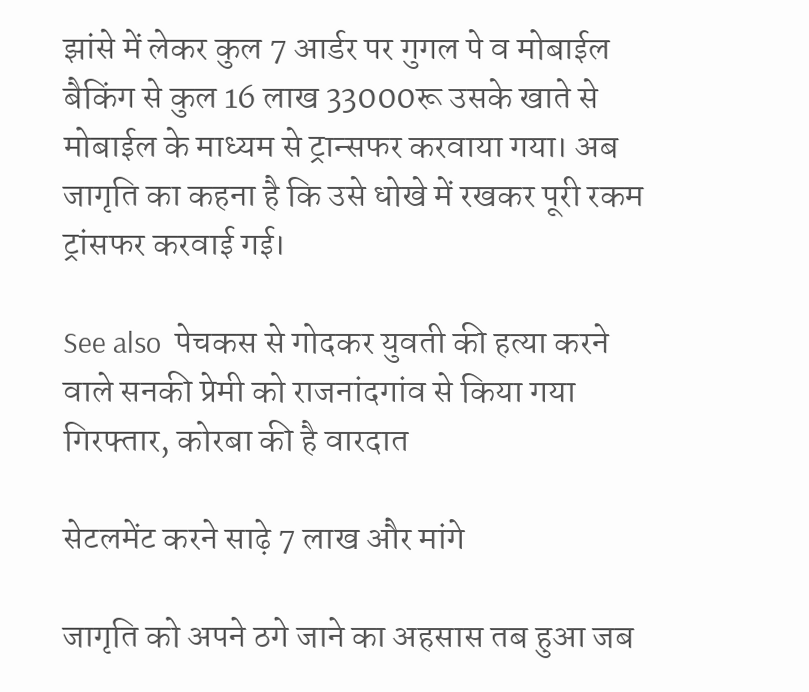झांसे में लेकर कुल 7 आर्डर पर गुगल पे व मोबाईल बैकिंग से कुल 16 लाख 33000रू उसके खाते से मोबाईल के माध्यम से ट्रान्सफर करवाया गया। अब जागृति का कहना है कि उसे धोखे में रखकर पूरी रकम ट्रांसफर करवाई गई।

See also  पेचकस से गोदकर युवती की हत्या करने वाले सनकी प्रेमी को राजनांदगांव से किया गया गिरफ्तार, कोरबा की है वारदात

सेटलमेंट करने साढ़े 7 लाख और मांगे

जागृति को अपने ठगे जाने का अहसास तब हुआ जब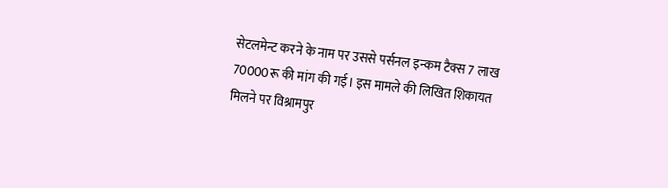सेटलमेन्ट करने के नाम पर उससे पर्सनल इन्कम टैक्स 7 लाख 70000रू की मांग की गई। इस मामले की लिखित शिकायत मिलने पर विश्रामपुर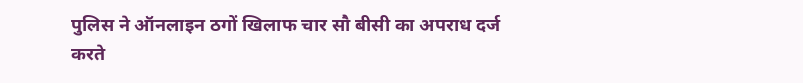पुलिस ने ऑनलाइन ठगों खिलाफ चार सौ बीसी का अपराध दर्ज करते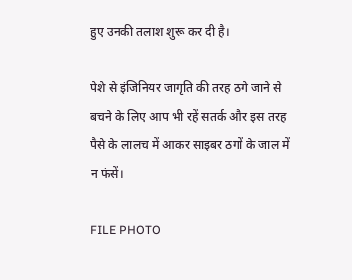हुए उनकी तलाश शुरू कर दी है।

पेशे से इंजिनियर जागृति की तरह ठगे जाने से बचने के लिए आप भी रहें सतर्क और इस तरह पैसे के लालच में आकर साइबर ठगों के जाल में न फंसें।

FILE PHOTO